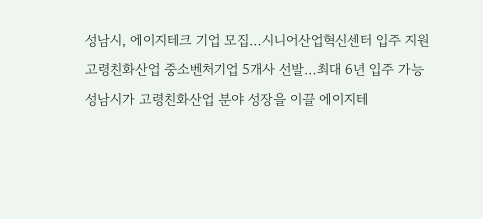성남시, 에이지테크 기업 모집…시니어산업혁신센터 입주 지원
고령친화산업 중소벤처기업 5개사 선발…최대 6년 입주 가능
성남시가 고령친화산업 분야 성장을 이끌 에이지테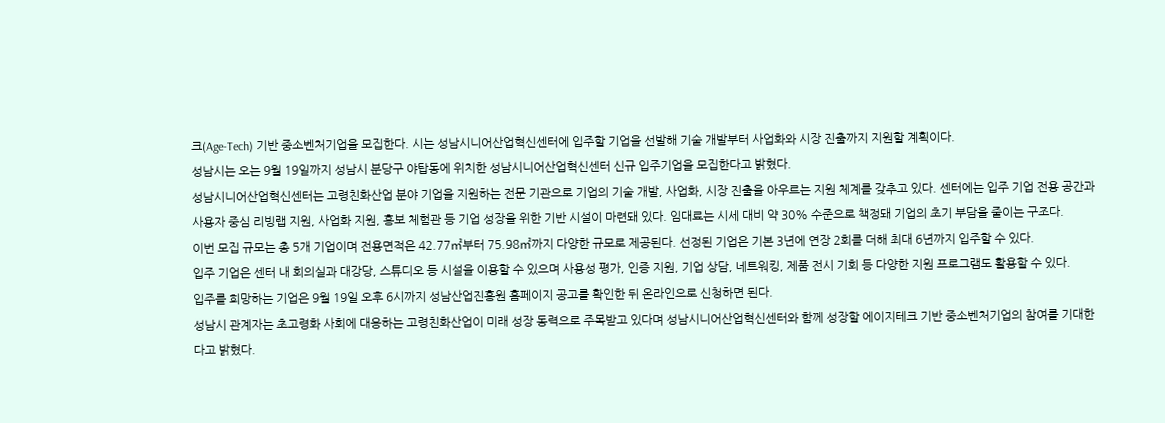크(Age-Tech) 기반 중소벤처기업을 모집한다. 시는 성남시니어산업혁신센터에 입주할 기업을 선발해 기술 개발부터 사업화와 시장 진출까지 지원할 계획이다.
성남시는 오는 9월 19일까지 성남시 분당구 야탑동에 위치한 성남시니어산업혁신센터 신규 입주기업을 모집한다고 밝혔다.
성남시니어산업혁신센터는 고령친화산업 분야 기업을 지원하는 전문 기관으로 기업의 기술 개발, 사업화, 시장 진출을 아우르는 지원 체계를 갖추고 있다. 센터에는 입주 기업 전용 공간과 사용자 중심 리빙랩 지원, 사업화 지원, 홍보 체험관 등 기업 성장을 위한 기반 시설이 마련돼 있다. 임대료는 시세 대비 약 30% 수준으로 책정돼 기업의 초기 부담을 줄이는 구조다.
이번 모집 규모는 총 5개 기업이며 전용면적은 42.77㎡부터 75.98㎡까지 다양한 규모로 제공된다. 선정된 기업은 기본 3년에 연장 2회를 더해 최대 6년까지 입주할 수 있다.
입주 기업은 센터 내 회의실과 대강당, 스튜디오 등 시설을 이용할 수 있으며 사용성 평가, 인증 지원, 기업 상담, 네트워킹, 제품 전시 기회 등 다양한 지원 프로그램도 활용할 수 있다.
입주를 희망하는 기업은 9월 19일 오후 6시까지 성남산업진흥원 홈페이지 공고를 확인한 뒤 온라인으로 신청하면 된다.
성남시 관계자는 초고령화 사회에 대응하는 고령친화산업이 미래 성장 동력으로 주목받고 있다며 성남시니어산업혁신센터와 함께 성장할 에이지테크 기반 중소벤처기업의 참여를 기대한다고 밝혔다.